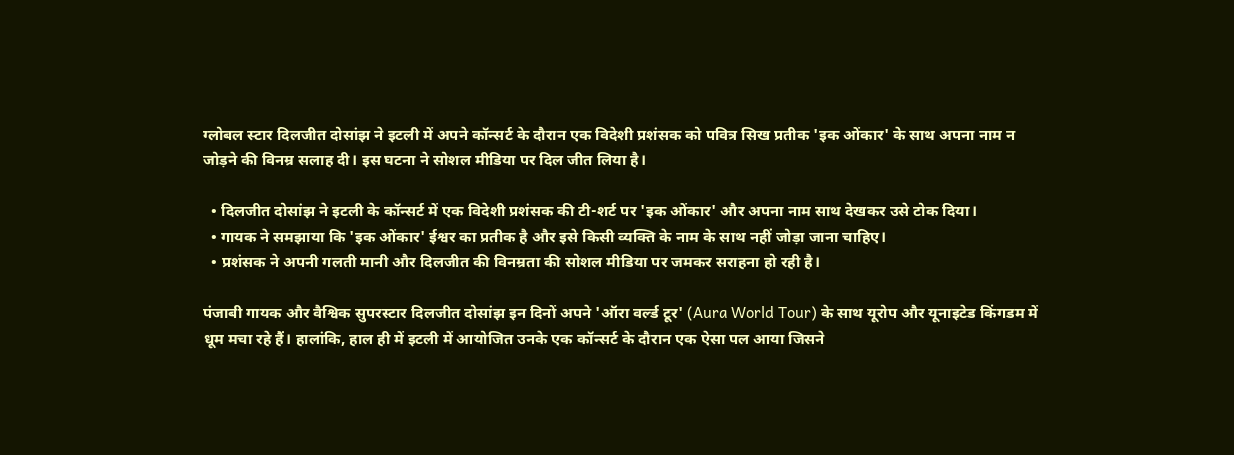ग्लोबल स्टार दिलजीत दोसांझ ने इटली में अपने कॉन्सर्ट के दौरान एक विदेशी प्रशंसक को पवित्र सिख प्रतीक 'इक ओंकार' के साथ अपना नाम न जोड़ने की विनम्र सलाह दी। इस घटना ने सोशल मीडिया पर दिल जीत लिया है।

  • दिलजीत दोसांझ ने इटली के कॉन्सर्ट में एक विदेशी प्रशंसक की टी-शर्ट पर 'इक ओंकार' और अपना नाम साथ देखकर उसे टोक दिया।
  • गायक ने समझाया कि 'इक ओंकार' ईश्वर का प्रतीक है और इसे किसी व्यक्ति के नाम के साथ नहीं जोड़ा जाना चाहिए।
  • प्रशंसक ने अपनी गलती मानी और दिलजीत की विनम्रता की सोशल मीडिया पर जमकर सराहना हो रही है।

पंजाबी गायक और वैश्विक सुपरस्टार दिलजीत दोसांझ इन दिनों अपने 'ऑरा वर्ल्ड टूर' (Aura World Tour) के साथ यूरोप और यूनाइटेड किंगडम में धूम मचा रहे हैं। हालांकि, हाल ही में इटली में आयोजित उनके एक कॉन्सर्ट के दौरान एक ऐसा पल आया जिसने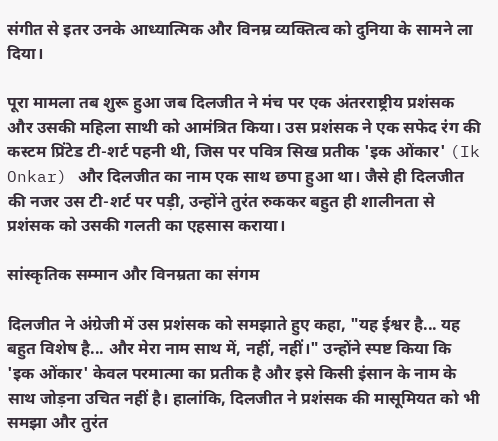संगीत से इतर उनके आध्यात्मिक और विनम्र व्यक्तित्व को दुनिया के सामने ला दिया।

पूरा मामला तब शुरू हुआ जब दिलजीत ने मंच पर एक अंतरराष्ट्रीय प्रशंसक और उसकी महिला साथी को आमंत्रित किया। उस प्रशंसक ने एक सफेद रंग की कस्टम प्रिंटेड टी-शर्ट पहनी थी, जिस पर पवित्र सिख प्रतीक 'इक ओंकार' (Ik Onkar) और दिलजीत का नाम एक साथ छपा हुआ था। जैसे ही दिलजीत की नजर उस टी-शर्ट पर पड़ी, उन्होंने तुरंत रुककर बहुत ही शालीनता से प्रशंसक को उसकी गलती का एहसास कराया।

सांस्कृतिक सम्मान और विनम्रता का संगम

दिलजीत ने अंग्रेजी में उस प्रशंसक को समझाते हुए कहा, "यह ईश्वर है... यह बहुत विशेष है... और मेरा नाम साथ में, नहीं, नहीं।" उन्होंने स्पष्ट किया कि 'इक ओंकार' केवल परमात्मा का प्रतीक है और इसे किसी इंसान के नाम के साथ जोड़ना उचित नहीं है। हालांकि, दिलजीत ने प्रशंसक की मासूमियत को भी समझा और तुरंत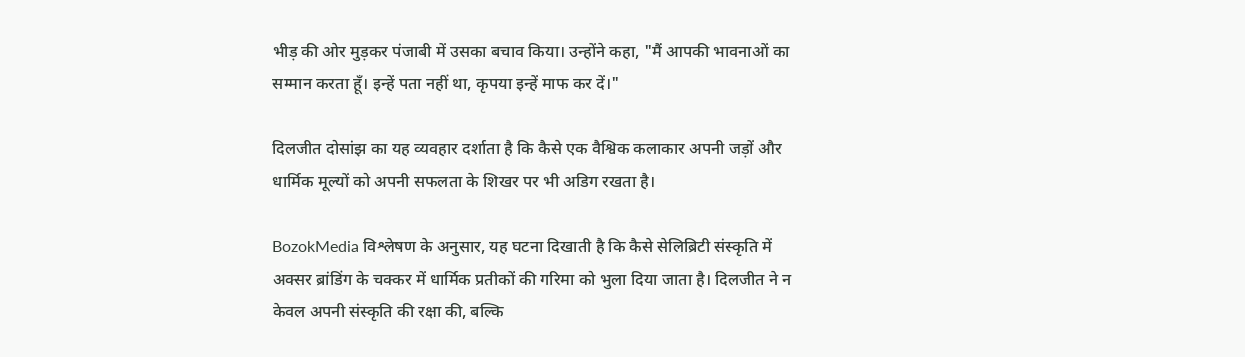भीड़ की ओर मुड़कर पंजाबी में उसका बचाव किया। उन्होंने कहा, "मैं आपकी भावनाओं का सम्मान करता हूँ। इन्हें पता नहीं था, कृपया इन्हें माफ कर दें।"

दिलजीत दोसांझ का यह व्यवहार दर्शाता है कि कैसे एक वैश्विक कलाकार अपनी जड़ों और धार्मिक मूल्यों को अपनी सफलता के शिखर पर भी अडिग रखता है।

BozokMedia विश्लेषण के अनुसार, यह घटना दिखाती है कि कैसे सेलिब्रिटी संस्कृति में अक्सर ब्रांडिंग के चक्कर में धार्मिक प्रतीकों की गरिमा को भुला दिया जाता है। दिलजीत ने न केवल अपनी संस्कृति की रक्षा की, बल्कि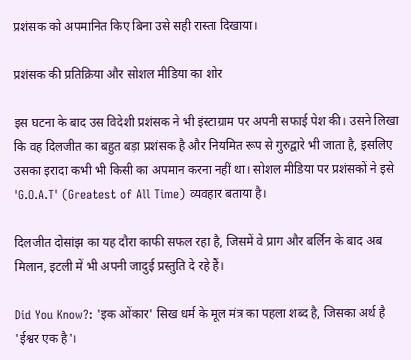प्रशंसक को अपमानित किए बिना उसे सही रास्ता दिखाया।

प्रशंसक की प्रतिक्रिया और सोशल मीडिया का शोर

इस घटना के बाद उस विदेशी प्रशंसक ने भी इंस्टाग्राम पर अपनी सफाई पेश की। उसने लिखा कि वह दिलजीत का बहुत बड़ा प्रशंसक है और नियमित रूप से गुरुद्वारे भी जाता है, इसलिए उसका इरादा कभी भी किसी का अपमान करना नहीं था। सोशल मीडिया पर प्रशंसकों ने इसे 'G.O.A.T' (Greatest of All Time) व्यवहार बताया है।

दिलजीत दोसांझ का यह दौरा काफी सफल रहा है, जिसमें वे प्राग और बर्लिन के बाद अब मिलान, इटली में भी अपनी जादुई प्रस्तुति दे रहे हैं।

Did You Know?: 'इक ओंकार' सिख धर्म के मूल मंत्र का पहला शब्द है, जिसका अर्थ है 'ईश्वर एक है'।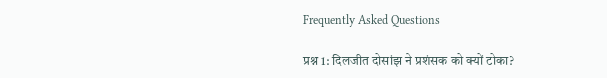Frequently Asked Questions

प्रश्न 1: दिलजीत दोसांझ ने प्रशंसक को क्यों टोका?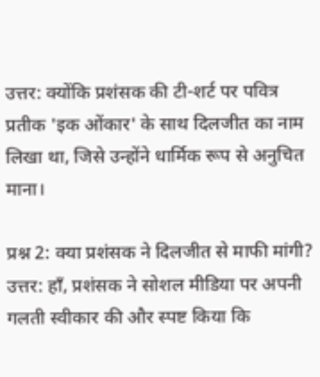उत्तर: क्योंकि प्रशंसक की टी-शर्ट पर पवित्र प्रतीक 'इक ओंकार' के साथ दिलजीत का नाम लिखा था, जिसे उन्होंने धार्मिक रूप से अनुचित माना।

प्रश्न 2: क्या प्रशंसक ने दिलजीत से माफी मांगी?
उत्तर: हाँ, प्रशंसक ने सोशल मीडिया पर अपनी गलती स्वीकार की और स्पष्ट किया कि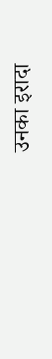उनका इरादा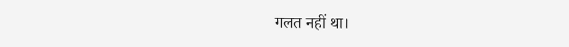गलत नहीं था।